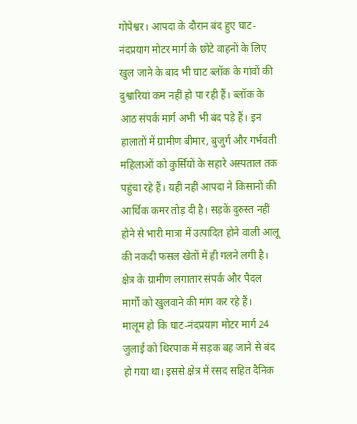गोपेश्वर। आपदा के दौरान बंद हुए घाट-नंदप्रयाग मोटर मार्ग के छोटे वाहनों के लिए खुल जाने के बाद भी घाट ब्लॉक के गांवों की दुश्वारियां कम नहीं हो पा रही हैं। ब्लॉक के आठ संपर्क मार्ग अभी भी बंद पड़े हैं। इन हालातों में ग्रामीण बीमार, बुजुर्ग और गर्भवती महिलाओं को कुर्सियों के सहारे अस्पताल तक पहुंचा रहे हैं। यही नहीं आपदा ने किसानों की आर्थिक कमर तोड़ दी है। सड़कें दुरुस्त नहीं होने से भारी मात्रा में उत्पादित होने वाली आलू की नकदी फसल खेतों में ही गलने लगी है। क्षेत्र के ग्रामीण लगातार संपर्क और पैदल मार्गों को खुलवाने की मांग कर रहे हैं।
मालूम हो कि घाट-नंदप्रयाग मोटर मार्ग 24 जुलाई को थिरपाक में सड़क बह जाने से बंद हो गया था। इससे क्षेत्र में रसद सहित दैनिक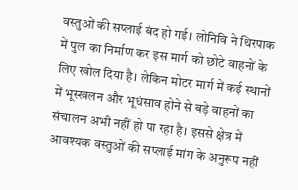वस्तुओं की सप्लाई बंद हो गई। लोनिवि ने थिरपाक में पुल का निर्माण कर इस मार्ग को छोटे वाहनों के लिए खोल दिया है। लेकिन मोटर मार्ग में कई स्थानों में भूस्खलन और भूधंसाव होने से बड़े वाहनों का संचालन अभी नहीं हो पा रहा है। इससे क्षेत्र में आवश्यक वस्तुओं की सप्लाई मांग के अनुरूप नहीं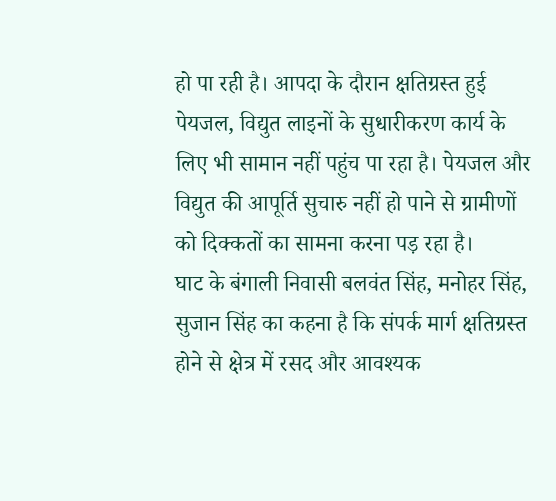हो पा रही है। आपदा के दौरान क्षतिग्रस्त हुई पेयजल, विद्युत लाइनों के सुधारीकरण कार्य के लिए भी सामान नहीं पहुंच पा रहा है। पेयजल और विद्युत की आपूर्ति सुचारु नहीं हो पाने से ग्रामीणों को दिक्कतों का सामना करना पड़ रहा है।
घाट के बंगाली निवासी बलवंत सिंह, मनोहर सिंह, सुजान सिंह का कहना है कि संपर्क मार्ग क्षतिग्रस्त होने से क्षेत्र में रसद और आवश्यक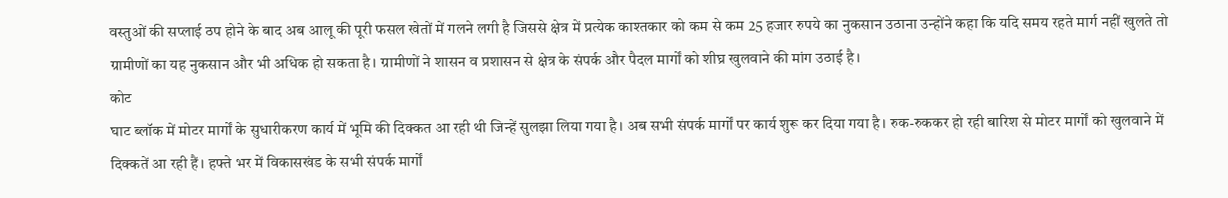वस्तुओं की सप्लाई ठप होने के बाद अब आलू की पूरी फसल खेतों में गलने लगी है जिससे क्षेत्र में प्रत्येक काश्तकार को कम से कम 25 हजार रुपये का नुकसान उठाना उन्होंने कहा कि यदि समय रहते मार्ग नहीं खुलते तो ग्रामीणों का यह नुकसान और भी अधिक हो सकता है। ग्रामीणों ने शासन व प्रशासन से क्षेत्र के संपर्क और पैदल मार्गों को शीघ्र खुलवाने की मांग उठाई है।
कोट
घाट ब्लॉक में मोटर मार्गों के सुधारीकरण कार्य में भूमि की दिक्कत आ रही थी जिन्हें सुलझा लिया गया है। अब सभी संपर्क मार्गों पर कार्य शुरू कर दिया गया है। रुक-रुककर हो रही बारिश से मोटर मार्गों को खुलवाने में दिक्कतें आ रही हैं। हफ्ते भर में विकासखंड के सभी संपर्क मार्गों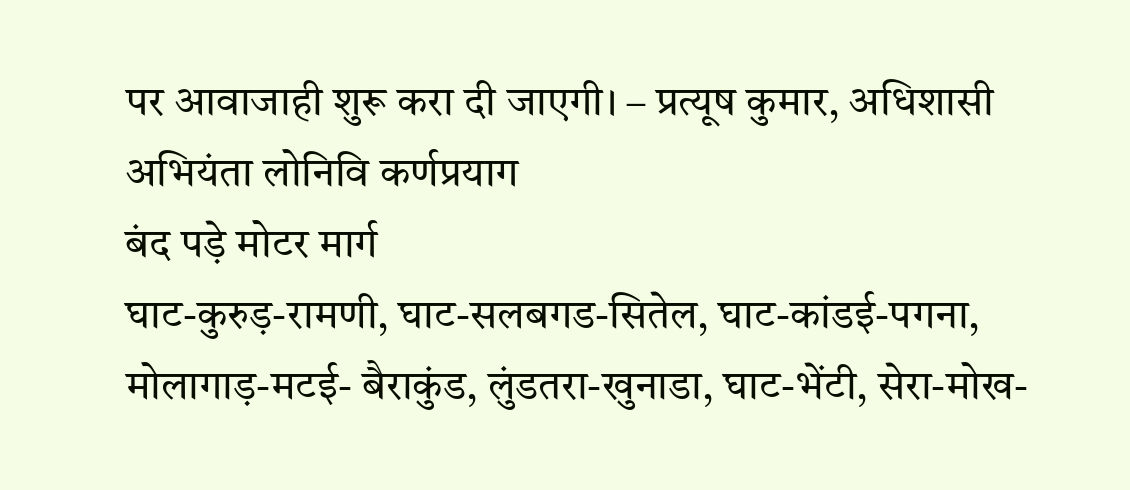पर आवाजाही शुरू करा दी जाएगी। – प्रत्यूष कुमार, अधिशासी अभियंता लोनिवि कर्णप्रयाग
बंद पड़े मोटर मार्ग
घाट-कुरुड़-रामणी, घाट-सलबगड-सितेल, घाट-कांडई-पगना, मोलागाड़-मटई- बैराकुंड, लुंडतरा-खुनाडा, घाट-भेंटी, सेरा-मोख-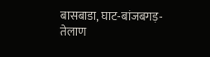बासबाडा, घाट-बांजबगड़-तेलाण